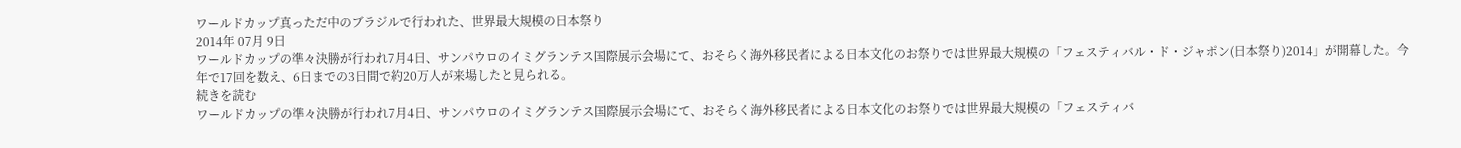ワールドカップ真っただ中のブラジルで行われた、世界最大規模の日本祭り
2014年 07月 9日
ワールドカップの準々決勝が行われ7月4日、サンパウロのイミグランテス国際展示会場にて、おそらく海外移民者による日本文化のお祭りでは世界最大規模の「フェスティバル・ド・ジャポン(日本祭り)2014」が開幕した。今年で17回を数え、6日までの3日間で約20万人が来場したと見られる。
続きを読む
ワールドカップの準々決勝が行われ7月4日、サンパウロのイミグランテス国際展示会場にて、おそらく海外移民者による日本文化のお祭りでは世界最大規模の「フェスティバ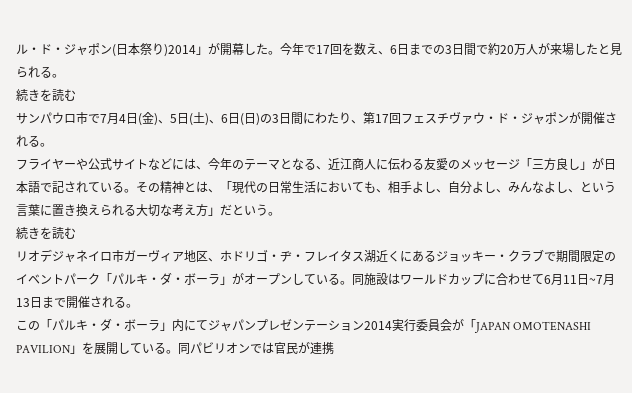ル・ド・ジャポン(日本祭り)2014」が開幕した。今年で17回を数え、6日までの3日間で約20万人が来場したと見られる。
続きを読む
サンパウロ市で7月4日(金)、5日(土)、6日(日)の3日間にわたり、第17回フェスチヴァウ・ド・ジャポンが開催される。
フライヤーや公式サイトなどには、今年のテーマとなる、近江商人に伝わる友愛のメッセージ「三方良し」が日本語で記されている。その精神とは、「現代の日常生活においても、相手よし、自分よし、みんなよし、という言葉に置き換えられる大切な考え方」だという。
続きを読む
リオデジャネイロ市ガーヴィア地区、ホドリゴ・ヂ・フレイタス湖近くにあるジョッキー・クラブで期間限定のイベントパーク「パルキ・ダ・ボーラ」がオープンしている。同施設はワールドカップに合わせて6月11日~7月13日まで開催される。
この「パルキ・ダ・ボーラ」内にてジャパンプレゼンテーション2014実行委員会が「JAPAN OMOTENASHI PAVILION」を展開している。同パビリオンでは官民が連携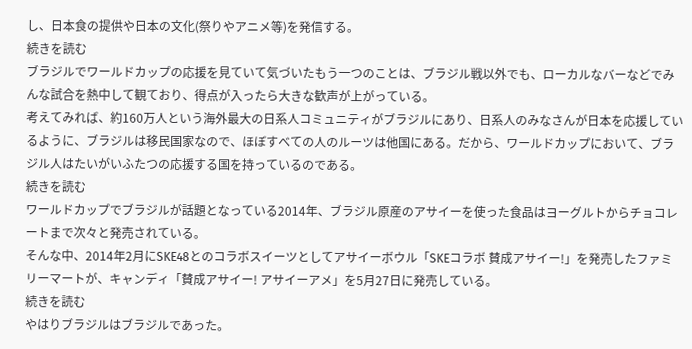し、日本食の提供や日本の文化(祭りやアニメ等)を発信する。
続きを読む
ブラジルでワールドカップの応援を見ていて気づいたもう一つのことは、ブラジル戦以外でも、ローカルなバーなどでみんな試合を熱中して観ており、得点が入ったら大きな歓声が上がっている。
考えてみれば、約160万人という海外最大の日系人コミュニティがブラジルにあり、日系人のみなさんが日本を応援しているように、ブラジルは移民国家なので、ほぼすべての人のルーツは他国にある。だから、ワールドカップにおいて、ブラジル人はたいがいふたつの応援する国を持っているのである。
続きを読む
ワールドカップでブラジルが話題となっている2014年、ブラジル原産のアサイーを使った食品はヨーグルトからチョコレートまで次々と発売されている。
そんな中、2014年2月にSKE48とのコラボスイーツとしてアサイーボウル「SKEコラボ 賛成アサイー!」を発売したファミリーマートが、キャンディ「賛成アサイー! アサイーアメ」を5月27日に発売している。
続きを読む
やはりブラジルはブラジルであった。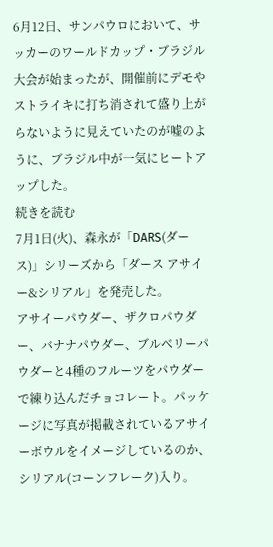6月12日、サンパウロにおいて、サッカーのワールドカップ・ブラジル大会が始まったが、開催前にデモやストライキに打ち消されて盛り上がらないように見えていたのが嘘のように、ブラジル中が一気にヒートアップした。
続きを読む
7月1日(火)、森永が「DARS(ダース)」シリーズから「ダース アサイー&シリアル」を発売した。
アサイーパウダー、ザクロパウダー、バナナパウダー、ブルベリーパウダーと4種のフルーツをパウダーで練り込んだチョコレート。パッケージに写真が掲載されているアサイーボウルをイメージしているのか、シリアル(コーンフレーク)入り。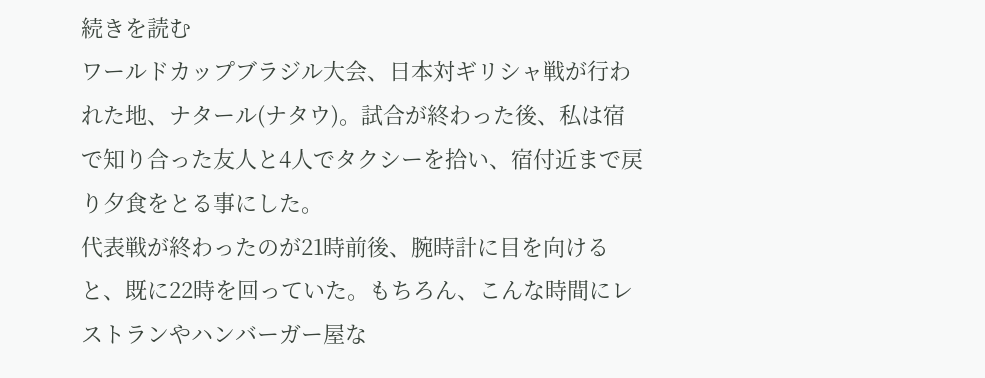続きを読む
ワールドカップブラジル大会、日本対ギリシャ戦が行われた地、ナタール(ナタウ)。試合が終わった後、私は宿で知り合った友人と4人でタクシーを拾い、宿付近まで戻り夕食をとる事にした。
代表戦が終わったのが21時前後、腕時計に目を向けると、既に22時を回っていた。もちろん、こんな時間にレストランやハンバーガー屋な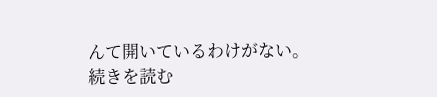んて開いているわけがない。
続きを読む